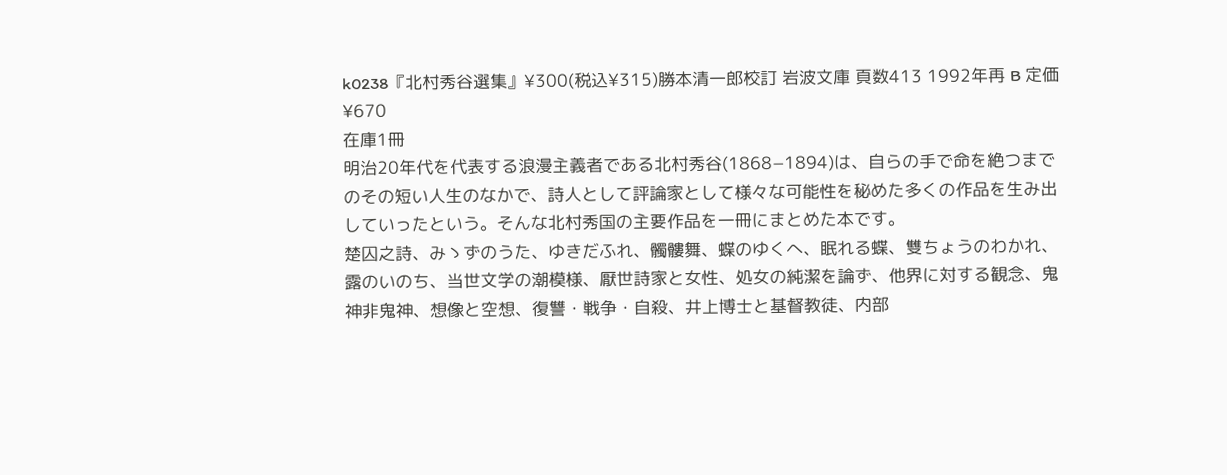k0238『北村秀谷選集』¥300(税込¥315)勝本清一郎校訂 岩波文庫 頁数413 1992年再 B 定価¥670
在庫1冊
明治20年代を代表する浪漫主義者である北村秀谷(1868−1894)は、自らの手で命を絶つまでのその短い人生のなかで、詩人として評論家として様々な可能性を秘めた多くの作品を生み出していったという。そんな北村秀国の主要作品を一冊にまとめた本です。
楚囚之詩、みゝずのうた、ゆきだふれ、髑髏舞、蝶のゆくへ、眠れる蝶、雙ちょうのわかれ、露のいのち、当世文学の潮模様、厭世詩家と女性、処女の純潔を論ず、他界に対する観念、鬼神非鬼神、想像と空想、復讐・戦争・自殺、井上博士と基督教徒、内部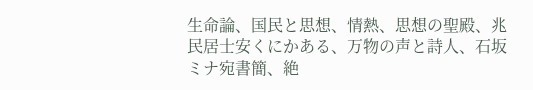生命論、国民と思想、情熱、思想の聖殿、兆民居士安くにかある、万物の声と詩人、石坂ミナ宛書簡、絶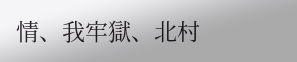情、我牢獄、北村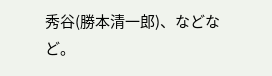秀谷(勝本清一郎)、などなど。